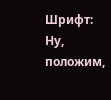Шрифт:
Ну, положим,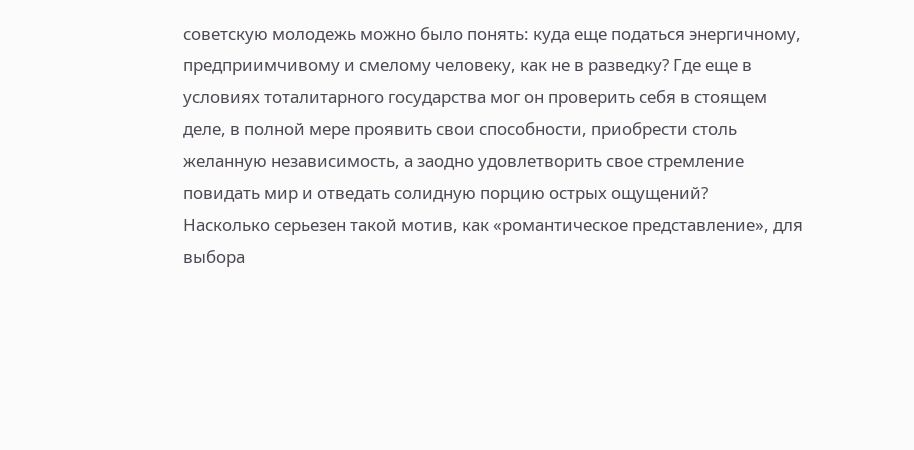советскую молодежь можно было понять: куда еще податься энергичному, предприимчивому и смелому человеку, как не в разведку? Где еще в условиях тоталитарного государства мог он проверить себя в стоящем деле, в полной мере проявить свои способности, приобрести столь желанную независимость, а заодно удовлетворить свое стремление повидать мир и отведать солидную порцию острых ощущений?
Насколько серьезен такой мотив, как «романтическое представление», для выбора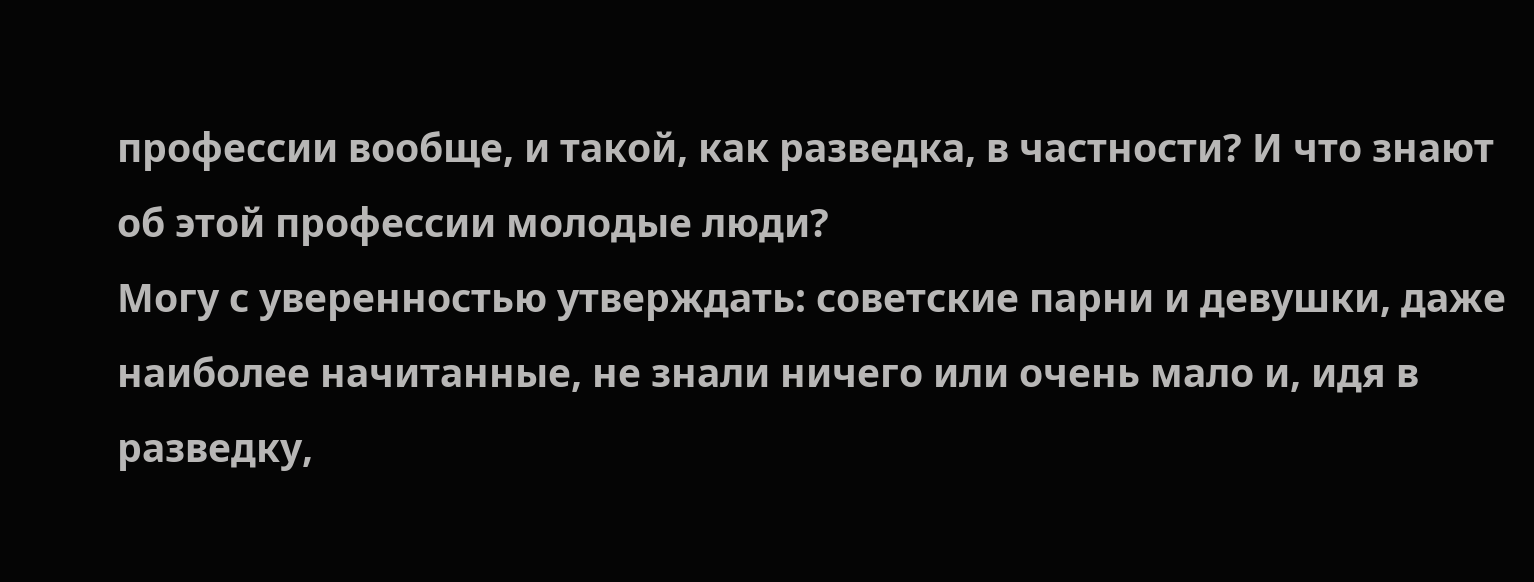профессии вообще, и такой, как разведка, в частности? И что знают об этой профессии молодые люди?
Могу с уверенностью утверждать: советские парни и девушки, даже наиболее начитанные, не знали ничего или очень мало и, идя в разведку,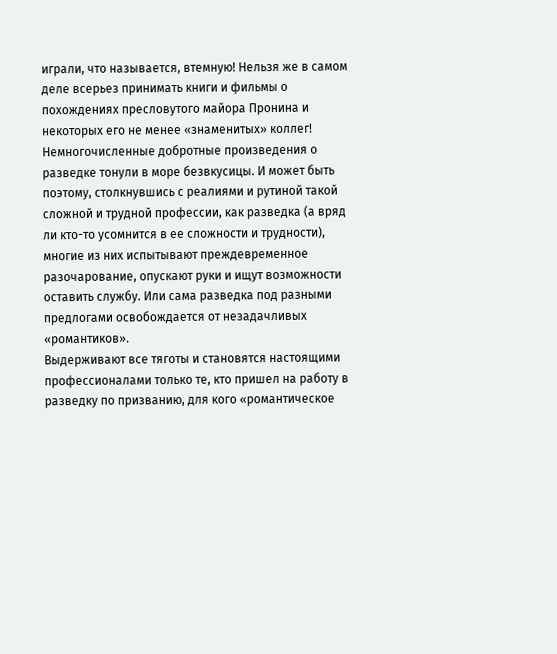играли, что называется, втемную! Нельзя же в самом деле всерьез принимать книги и фильмы о похождениях пресловутого майора Пронина и некоторых его не менее «знаменитых» коллег! Немногочисленные добротные произведения о разведке тонули в море безвкусицы. И может быть поэтому, столкнувшись с реалиями и рутиной такой сложной и трудной профессии, как разведка (а вряд ли кто-то усомнится в ее сложности и трудности), многие из них испытывают преждевременное разочарование, опускают руки и ищут возможности оставить службу. Или сама разведка под разными предлогами освобождается от незадачливых «романтиков».
Выдерживают все тяготы и становятся настоящими профессионалами только те, кто пришел на работу в разведку по призванию, для кого «романтическое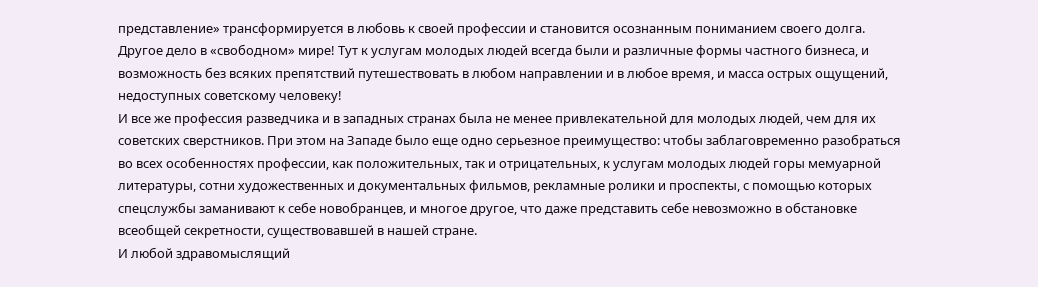представление» трансформируется в любовь к своей профессии и становится осознанным пониманием своего долга.
Другое дело в «свободном» мире! Тут к услугам молодых людей всегда были и различные формы частного бизнеса, и возможность без всяких препятствий путешествовать в любом направлении и в любое время, и масса острых ощущений, недоступных советскому человеку!
И все же профессия разведчика и в западных странах была не менее привлекательной для молодых людей, чем для их советских сверстников. При этом на Западе было еще одно серьезное преимущество: чтобы заблаговременно разобраться во всех особенностях профессии, как положительных, так и отрицательных, к услугам молодых людей горы мемуарной литературы, сотни художественных и документальных фильмов, рекламные ролики и проспекты, с помощью которых спецслужбы заманивают к себе новобранцев, и многое другое, что даже представить себе невозможно в обстановке всеобщей секретности, существовавшей в нашей стране.
И любой здравомыслящий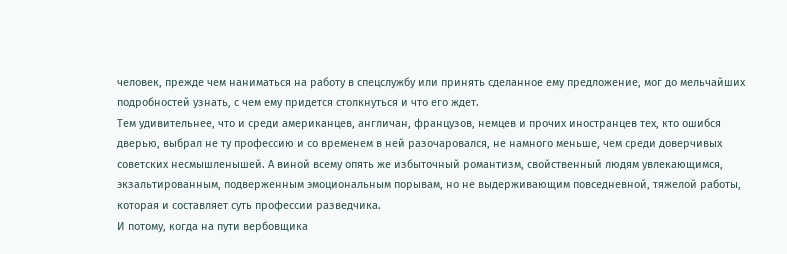человек, прежде чем наниматься на работу в спецслужбу или принять сделанное ему предложение, мог до мельчайших подробностей узнать, с чем ему придется столкнуться и что его ждет.
Тем удивительнее, что и среди американцев, англичан, французов, немцев и прочих иностранцев тех, кто ошибся дверью, выбрал не ту профессию и со временем в ней разочаровался, не намного меньше, чем среди доверчивых советских несмышленышей. А виной всему опять же избыточный романтизм, свойственный людям увлекающимся, экзальтированным, подверженным эмоциональным порывам, но не выдерживающим повседневной, тяжелой работы, которая и составляет суть профессии разведчика.
И потому, когда на пути вербовщика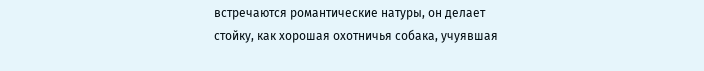встречаются романтические натуры, он делает стойку, как хорошая охотничья собака, учуявшая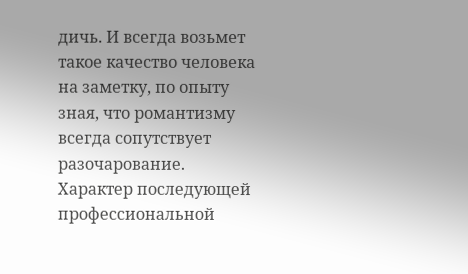дичь. И всегда возьмет такое качество человека на заметку, по опыту зная, что романтизму всегда сопутствует разочарование.
Характер последующей профессиональной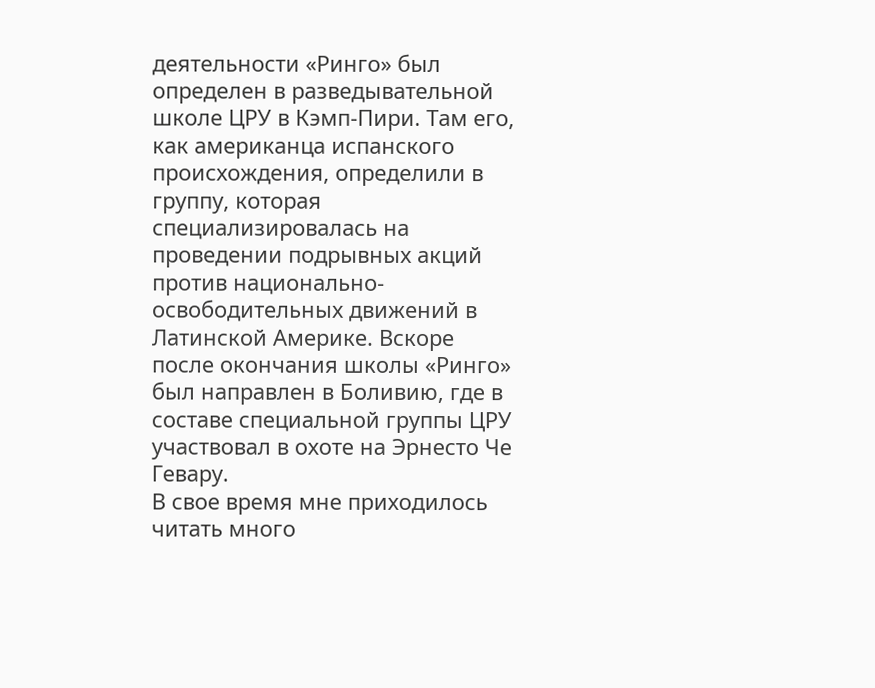деятельности «Ринго» был определен в разведывательной школе ЦРУ в Кэмп-Пири. Там его, как американца испанского происхождения, определили в группу, которая специализировалась на проведении подрывных акций против национально-освободительных движений в Латинской Америке. Вскоре после окончания школы «Ринго» был направлен в Боливию, где в составе специальной группы ЦРУ участвовал в охоте на Эрнесто Че Гевару.
В свое время мне приходилось читать много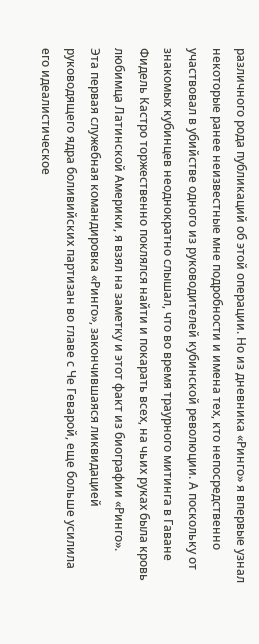различного рода публикаций об этой операции. Но из дневника «Ринго» я впервые узнал некоторые ранее неизвестные мне подробности и имена тех, кто непосредственно участвовал в убийстве одного из руководителей кубинской революции. А поскольку от знакомых кубинцев неоднократно слышал, что во время траурного митинга в Гаване Фидель Кастро торжественно поклялся найти и покарать всех, на чьих руках была кровь любимца Латинской Америки, я взял на заметку и этот факт из биографии «Ринго».
Эта первая служебная командировка «Ринго», закончившаяся ликвидацией руководящего ядра боливийских партизан во главе с Че Геварой, еще больше усилила его идеалистическое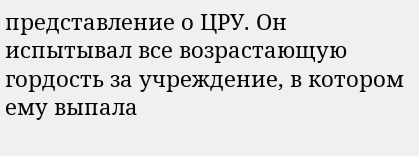представление о ЦРУ. Он испытывал все возрастающую гордость за учреждение, в котором ему выпала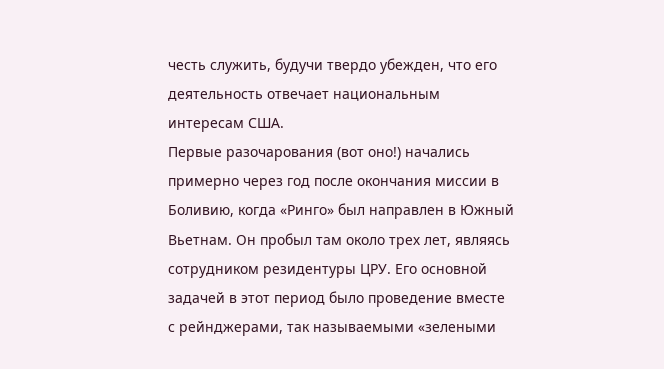честь служить, будучи твердо убежден, что его деятельность отвечает национальным интересам США.
Первые разочарования (вот оно!) начались примерно через год после окончания миссии в Боливию, когда «Ринго» был направлен в Южный Вьетнам. Он пробыл там около трех лет, являясь сотрудником резидентуры ЦРУ. Его основной задачей в этот период было проведение вместе с рейнджерами, так называемыми «зелеными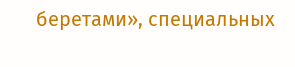беретами», специальных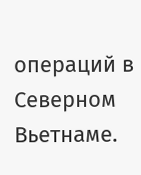операций в Северном Вьетнаме.